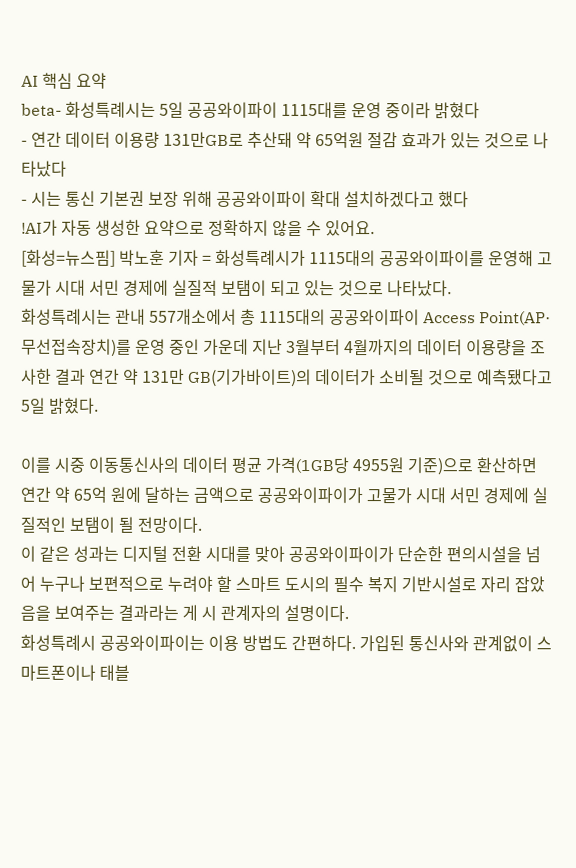AI 핵심 요약
beta- 화성특례시는 5일 공공와이파이 1115대를 운영 중이라 밝혔다
- 연간 데이터 이용량 131만GB로 추산돼 약 65억원 절감 효과가 있는 것으로 나타났다
- 시는 통신 기본권 보장 위해 공공와이파이 확대 설치하겠다고 했다
!AI가 자동 생성한 요약으로 정확하지 않을 수 있어요.
[화성=뉴스핌] 박노훈 기자 = 화성특례시가 1115대의 공공와이파이를 운영해 고물가 시대 서민 경제에 실질적 보탬이 되고 있는 것으로 나타났다.
화성특례시는 관내 557개소에서 총 1115대의 공공와이파이 Access Point(AP·무선접속장치)를 운영 중인 가운데 지난 3월부터 4월까지의 데이터 이용량을 조사한 결과 연간 약 131만 GB(기가바이트)의 데이터가 소비될 것으로 예측됐다고 5일 밝혔다.

이를 시중 이동통신사의 데이터 평균 가격(1GB당 4955원 기준)으로 환산하면 연간 약 65억 원에 달하는 금액으로 공공와이파이가 고물가 시대 서민 경제에 실질적인 보탬이 될 전망이다.
이 같은 성과는 디지털 전환 시대를 맞아 공공와이파이가 단순한 편의시설을 넘어 누구나 보편적으로 누려야 할 스마트 도시의 필수 복지 기반시설로 자리 잡았음을 보여주는 결과라는 게 시 관계자의 설명이다.
화성특례시 공공와이파이는 이용 방법도 간편하다. 가입된 통신사와 관계없이 스마트폰이나 태블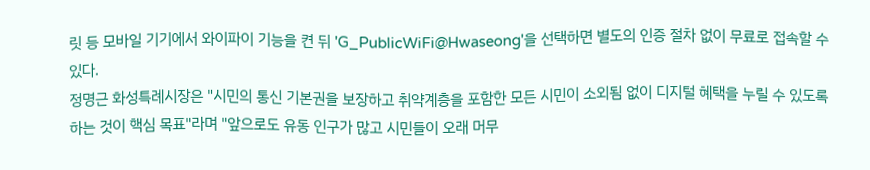릿 등 모바일 기기에서 와이파이 기능을 켠 뒤 'G_PublicWiFi@Hwaseong'을 선택하면 별도의 인증 절차 없이 무료로 접속할 수 있다.
정명근 화성특례시장은 "시민의 통신 기본권을 보장하고 취약계층을 포함한 모든 시민이 소외됨 없이 디지털 혜택을 누릴 수 있도록 하는 것이 핵심 목표"라며 "앞으로도 유동 인구가 많고 시민들이 오래 머무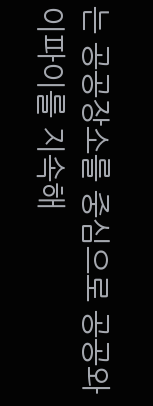는 공공장소를 중심으로 공공와이파이를 지속해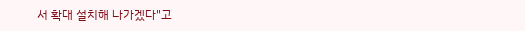서 확대 설치해 나가겠다"고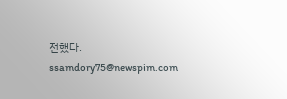전했다.
ssamdory75@newspim.com